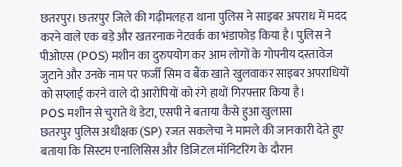छतरपुर। छतरपुर जिले की गढ़ीमलहरा थाना पुलिस ने साइबर अपराध में मदद करने वाले एक बड़े और खतरनाक नेटवर्क का भंडाफोड़ किया है। पुलिस ने पीओएस (POS) मशीन का दुरुपयोग कर आम लोगों के गोपनीय दस्तावेज जुटाने और उनके नाम पर फर्जी सिम व बैंक खाते खुलवाकर साइबर अपराधियों को सप्लाई करने वाले दो आरोपियों को रंगे हाथों गिरफ्तार किया है।
POS मशीन से चुराते थे डेटा, एसपी ने बताया कैसे हुआ खुलासा
छतरपुर पुलिस अधीक्षक (SP) रजत सकलेचा ने मामले की जानकारी देते हुए बताया कि सिस्टम एनालिसिस और डिजिटल मॉनिटरिंग के दौरान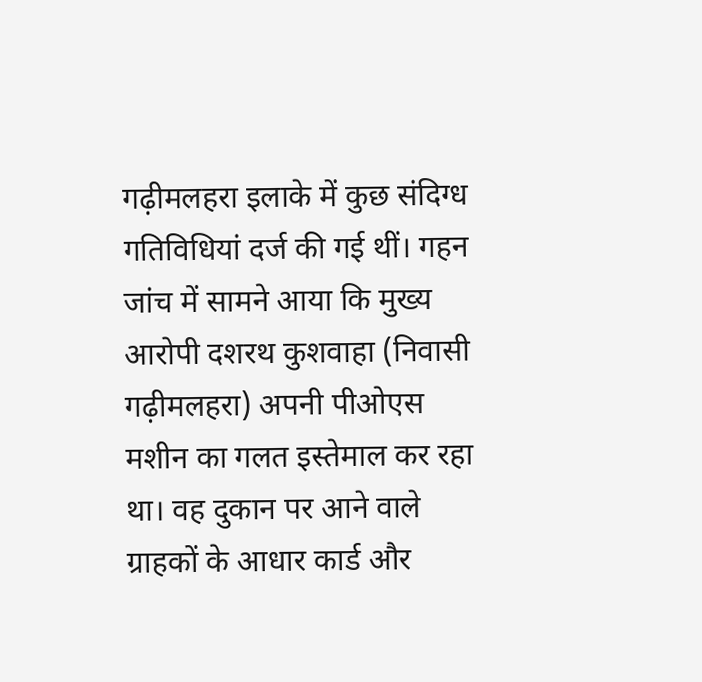गढ़ीमलहरा इलाके में कुछ संदिग्ध गतिविधियां दर्ज की गई थीं। गहन जांच में सामने आया कि मुख्य आरोपी दशरथ कुशवाहा (निवासी गढ़ीमलहरा) अपनी पीओएस मशीन का गलत इस्तेमाल कर रहा था। वह दुकान पर आने वाले ग्राहकों के आधार कार्ड और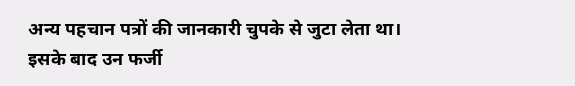अन्य पहचान पत्रों की जानकारी चुपके से जुटा लेता था। इसके बाद उन फर्जी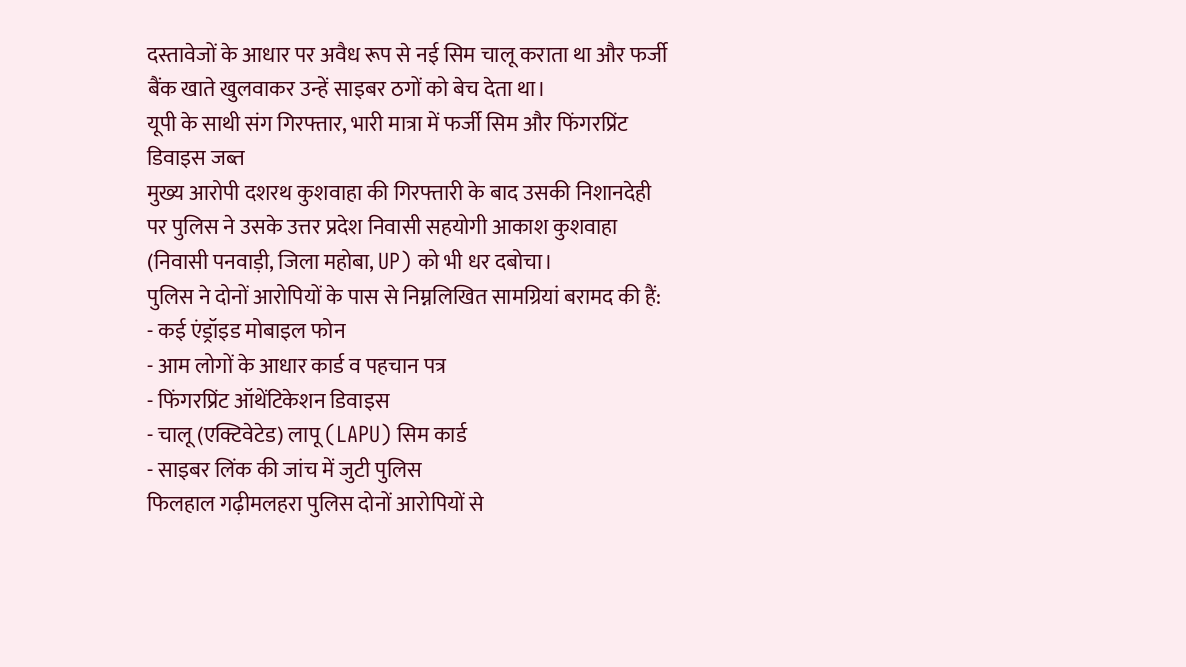दस्तावेजों के आधार पर अवैध रूप से नई सिम चालू कराता था और फर्जी बैंक खाते खुलवाकर उन्हें साइबर ठगों को बेच देता था।
यूपी के साथी संग गिरफ्तार, भारी मात्रा में फर्जी सिम और फिंगरप्रिंट डिवाइस जब्त
मुख्य आरोपी दशरथ कुशवाहा की गिरफ्तारी के बाद उसकी निशानदेही पर पुलिस ने उसके उत्तर प्रदेश निवासी सहयोगी आकाश कुशवाहा (निवासी पनवाड़ी, जिला महोबा, UP) को भी धर दबोचा।
पुलिस ने दोनों आरोपियों के पास से निम्नलिखित सामग्रियां बरामद की हैं:
- कई एंड्रॉइड मोबाइल फोन
- आम लोगों के आधार कार्ड व पहचान पत्र
- फिंगरप्रिंट ऑथेंटिकेशन डिवाइस
- चालू (एक्टिवेटेड) लापू (LAPU) सिम कार्ड
- साइबर लिंक की जांच में जुटी पुलिस
फिलहाल गढ़ीमलहरा पुलिस दोनों आरोपियों से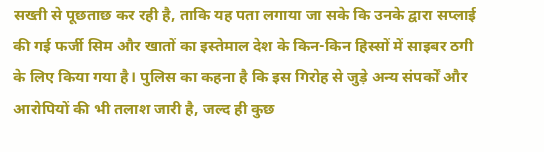सख्ती से पूछताछ कर रही है, ताकि यह पता लगाया जा सके कि उनके द्वारा सप्लाई की गई फर्जी सिम और खातों का इस्तेमाल देश के किन-किन हिस्सों में साइबर ठगी के लिए किया गया है। पुलिस का कहना है कि इस गिरोह से जुड़े अन्य संपर्कों और आरोपियों की भी तलाश जारी है, जल्द ही कुछ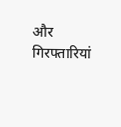और गिरफ्तारियां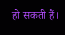हो सकती हैं।